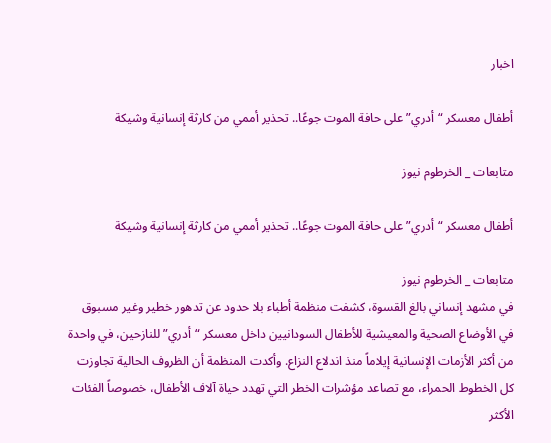اخبار

أطفال معسكر “أدري” على حافة الموت جوعًا.. تحذير أممي من كارثة إنسانية وشيكة

متابعات _ الخرطوم نيوز

أطفال معسكر “أدري” على حافة الموت جوعًا.. تحذير أممي من كارثة إنسانية وشيكة

متابعات _ الخرطوم نيوز
في مشهد إنساني بالغ القسوة، كشفت منظمة أطباء بلا حدود عن تدهور خطير وغير مسبوق في الأوضاع الصحية والمعيشية للأطفال السودانيين داخل معسكر “أدري” للنازحين، في واحدة من أكثر الأزمات الإنسانية إيلاماً منذ اندلاع النزاع. وأكدت المنظمة أن الظروف الحالية تجاوزت كل الخطوط الحمراء، مع تصاعد مؤشرات الخطر التي تهدد حياة آلاف الأطفال، خصوصاً الفئات الأكثر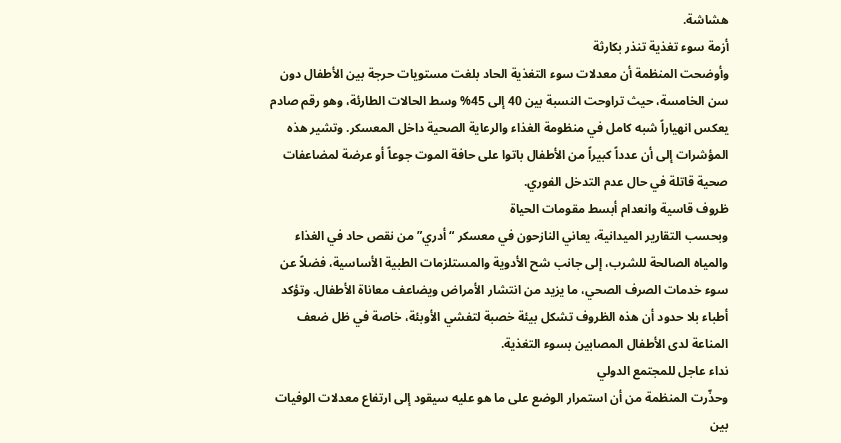هشاشة.
أزمة سوء تغذية تنذر بكارثة
وأوضحت المنظمة أن معدلات سوء التغذية الحاد بلغت مستويات حرجة بين الأطفال دون سن الخامسة، حيث تراوحت النسبة بين 40 إلى 45% وسط الحالات الطارئة، وهو رقم صادم يعكس انهياراً شبه كامل في منظومة الغذاء والرعاية الصحية داخل المعسكر. وتشير هذه المؤشرات إلى أن عدداً كبيراً من الأطفال باتوا على حافة الموت جوعاً أو عرضة لمضاعفات صحية قاتلة في حال عدم التدخل الفوري.
ظروف قاسية وانعدام أبسط مقومات الحياة
وبحسب التقارير الميدانية، يعاني النازحون في معسكر “أدري” من نقص حاد في الغذاء والمياه الصالحة للشرب، إلى جانب شح الأدوية والمستلزمات الطبية الأساسية، فضلاً عن سوء خدمات الصرف الصحي، ما يزيد من انتشار الأمراض ويضاعف معاناة الأطفال. وتؤكد أطباء بلا حدود أن هذه الظروف تشكل بيئة خصبة لتفشي الأوبئة، خاصة في ظل ضعف المناعة لدى الأطفال المصابين بسوء التغذية.
نداء عاجل للمجتمع الدولي
وحذّرت المنظمة من أن استمرار الوضع على ما هو عليه سيقود إلى ارتفاع معدلات الوفيات بين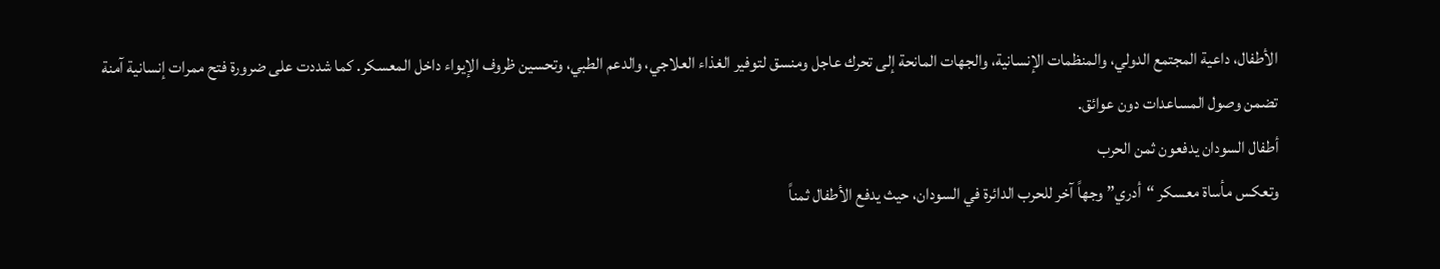الأطفال، داعية المجتمع الدولي، والمنظمات الإنسانية، والجهات المانحة إلى تحرك عاجل ومنسق لتوفير الغذاء العلاجي، والدعم الطبي، وتحسين ظروف الإيواء داخل المعسكر. كما شددت على ضرورة فتح ممرات إنسانية آمنة تضمن وصول المساعدات دون عوائق.
أطفال السودان يدفعون ثمن الحرب
وتعكس مأساة معسكر “أدري” وجهاً آخر للحرب الدائرة في السودان، حيث يدفع الأطفال ثمناً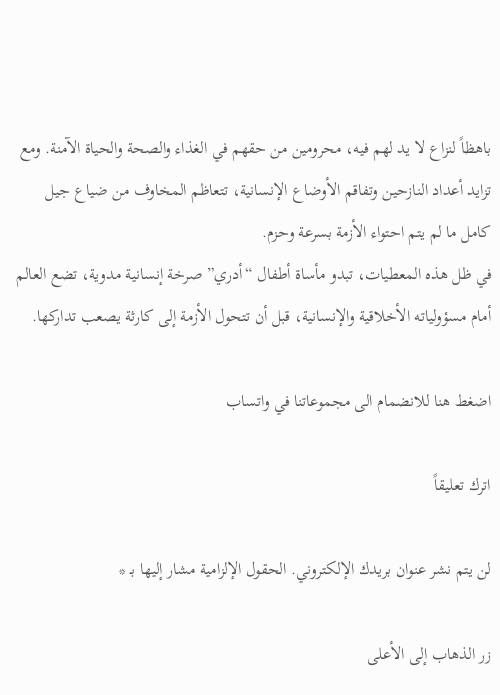باهظاً لنزاع لا يد لهم فيه، محرومين من حقهم في الغذاء والصحة والحياة الآمنة. ومع تزايد أعداد النازحين وتفاقم الأوضاع الإنسانية، تتعاظم المخاوف من ضياع جيل كامل ما لم يتم احتواء الأزمة بسرعة وحزم.
في ظل هذه المعطيات، تبدو مأساة أطفال “أدري” صرخة إنسانية مدوية، تضع العالم أمام مسؤولياته الأخلاقية والإنسانية، قبل أن تتحول الأزمة إلى كارثة يصعب تداركها.

اضغط هنا للانضمام الى مجموعاتنا في واتساب

اترك تعليقاً

لن يتم نشر عنوان بريدك الإلكتروني. الحقول الإلزامية مشار إليها بـ *

زر الذهاب إلى الأعلى